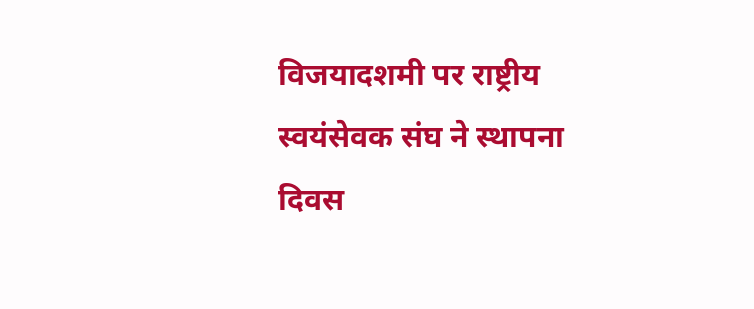विजयादशमी पर राष्ट्रीय स्वयंसेवक संघ ने स्थापना दिवस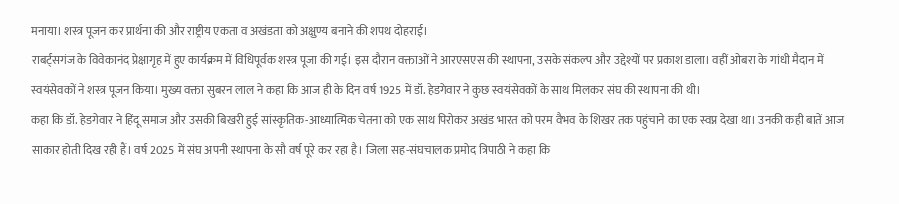मनाया। शस्त्र पूजन कर प्रार्थना की और राष्ट्रीय एकता व अखंडता को अक्षुण्य बनाने की शपथ दोहराई।
राबर्ट्सगंज के विवेकानंद प्रेक्षागृह में हुए कार्यक्रम में विधिपूर्वक शस्त्र पूजा की गई। इस दौरान वक्ताओं ने आरएसएस की स्थापना, उसके संकल्प और उद्देश्यों पर प्रकाश डाला। वहीं ओबरा के गांधी मैदान में स्वयंसेवकों ने शस्त्र पूजन किया। मुख्य वक्ता सुबरन लाल ने कहा कि आज ही के दिन वर्ष 1925 में डॉ. हेडगेवार ने कुछ स्वयंसेवकों के साथ मिलकर संघ की स्थापना की थी।
कहा कि डॉ. हेडगेवार ने हिंदू समाज और उसकी बिखरी हुई सांस्कृतिक-आध्यात्मिक चेतना को एक साथ पिरोकर अखंड भारत को परम वैभव के शिखर तक पहुंचाने का एक स्वप्न देखा था। उनकी कही बातें आज साकार होती दिख रही हैं। वर्ष 2025 में संघ अपनी स्थापना के सौ वर्ष पूरे कर रहा है। जिला सह-संघचालक प्रमोद त्रिपाठी ने कहा कि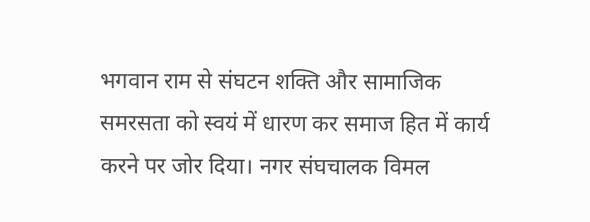भगवान राम से संघटन शक्ति और सामाजिक समरसता को स्वयं में धारण कर समाज हित में कार्य करने पर जोर दिया। नगर संघचालक विमल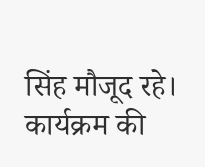सिंह मौजूद रहे। कार्यक्रम की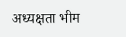अध्यक्षता भीम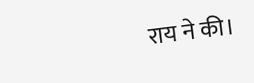राय ने की।